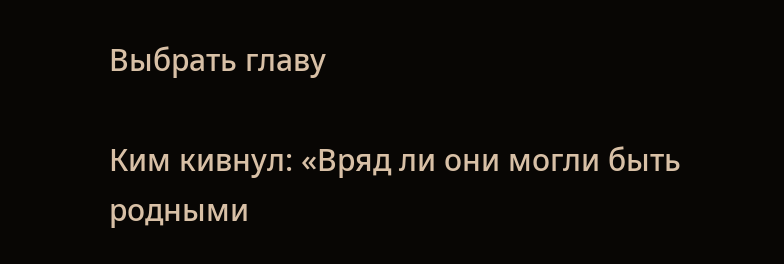Выбрать главу

Ким кивнул: «Вряд ли они могли быть родными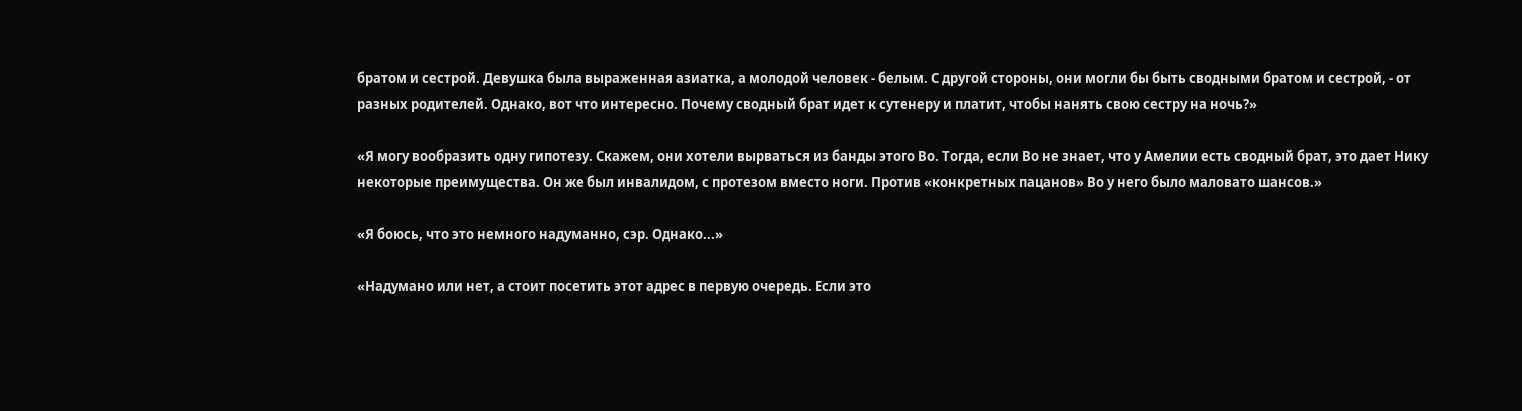братом и сестрой. Девушка была выраженная азиатка, а молодой человек - белым. С другой стороны, они могли бы быть сводными братом и сестрой, - от разных родителей. Однако, вот что интересно. Почему сводный брат идет к сутенеру и платит, чтобы нанять свою сестру на ночь?»

«Я могу вообразить одну гипотезу. Скажем, они хотели вырваться из банды этого Во. Тогда, если Во не знает, что у Амелии есть сводный брат, это дает Нику некоторые преимущества. Он же был инвалидом, с протезом вместо ноги. Против «конкретных пацанов» Во у него было маловато шансов.»

«Я боюсь, что это немного надуманно, сэр. Однако...»

«Надумано или нет, а стоит посетить этот адрес в первую очередь. Если это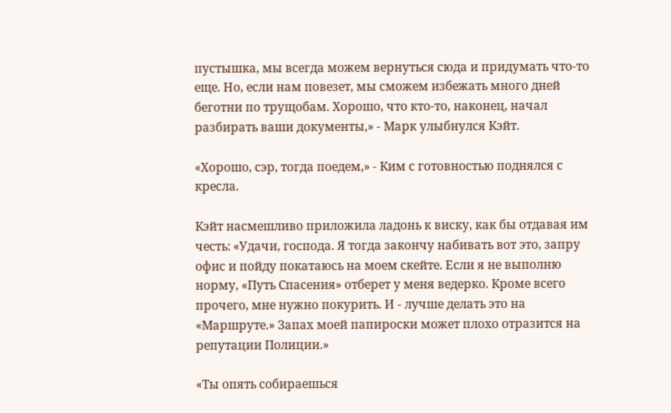пустышка, мы всегда можем вернуться сюда и придумать что-то еще. Но, если нам повезет, мы сможем избежать много дней беготни по трущобам. Хорошо, что кто-то, наконец, начал разбирать ваши документы,» - Марк улыбнулся Кэйт.

«Хорошо, сэр, тогда поедем,» - Ким с готовностью поднялся с кресла.

Кэйт насмешливо приложила ладонь к виску, как бы отдавая им честь: «Удачи, господа. Я тогда закончу набивать вот это, запру офис и пойду покатаюсь на моем скейте. Если я не выполню норму, «Путь Спасения» отберет у меня ведерко. Кроме всего прочего, мне нужно покурить. И - лучше делать это на «Маршруте.» Запах моей папироски может плохо отразится на репутации Полиции.»

«Ты опять собираешься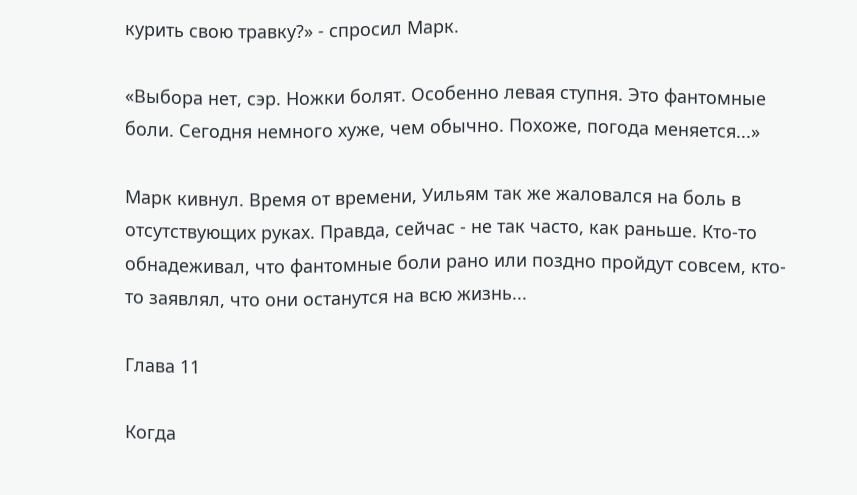курить свою травку?» - спросил Марк.

«Выбора нет, сэр. Ножки болят. Особенно левая ступня. Это фантомные боли. Сегодня немного хуже, чем обычно. Похоже, погода меняется...»

Марк кивнул. Время от времени, Уильям так же жаловался на боль в отсутствующих руках. Правда, сейчас - не так часто, как раньше. Кто-то обнадеживал, что фантомные боли рано или поздно пройдут совсем, кто-то заявлял, что они останутся на всю жизнь...

Глава 11

Когда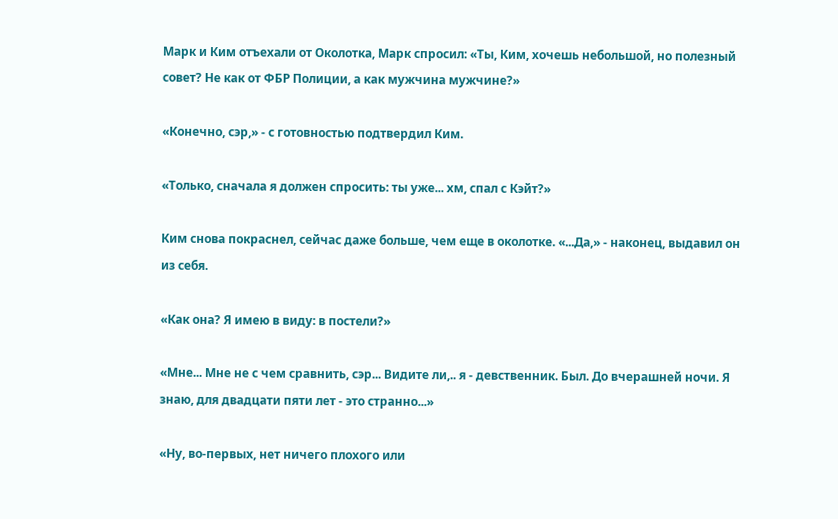Марк и Ким отъехали от Околотка, Марк спросил: «Ты, Ким, хочешь небольшой, но полезный совет? Не как от ФБР Полиции, а как мужчина мужчине?»

«Конечно, сэр,» - с готовностью подтвердил Ким.

«Только, сначала я должен спросить: ты уже... хм, спал с Кэйт?»

Ким снова покраснел, сейчас даже больше, чем еще в околотке. «...Да,» - наконец, выдавил он из себя.

«Как она? Я имею в виду: в постели?»

«Мне... Мне не с чем сравнить, сэр... Видите ли,.. я - девственник. Был. До вчерашней ночи. Я знаю, для двадцати пяти лет - это странно...»

«Ну, во-первых, нет ничего плохого или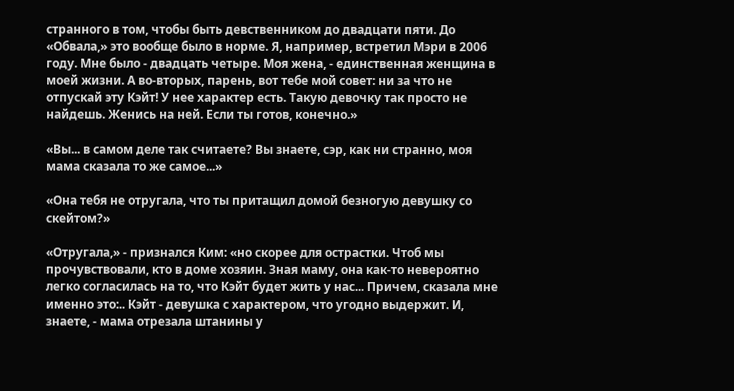странного в том, чтобы быть девственником до двадцати пяти. До «Обвала,» это вообще было в норме. Я, например, встретил Мэри в 2006 году. Мне было - двадцать четыре. Моя жена, - единственная женщина в моей жизни. А во-вторых, парень, вот тебе мой совет: ни за что не отпускай эту Кэйт! У нее характер есть. Такую девочку так просто не найдешь. Женись на ней. Если ты готов, конечно.»

«Вы... в самом деле так считаете? Вы знаете, сэр, как ни странно, моя мама сказала то же самое...»

«Она тебя не отругала, что ты притащил домой безногую девушку со скейтом?»

«Отругала,» - признался Ким: «но скорее для острастки. Чтоб мы прочувствовали, кто в доме хозяин. Зная маму, она как-то невероятно легко согласилась на то, что Кэйт будет жить у нас... Причем, сказала мне именно это:.. Кэйт - девушка с характером, что угодно выдержит. И, знаете, - мама отрезала штанины у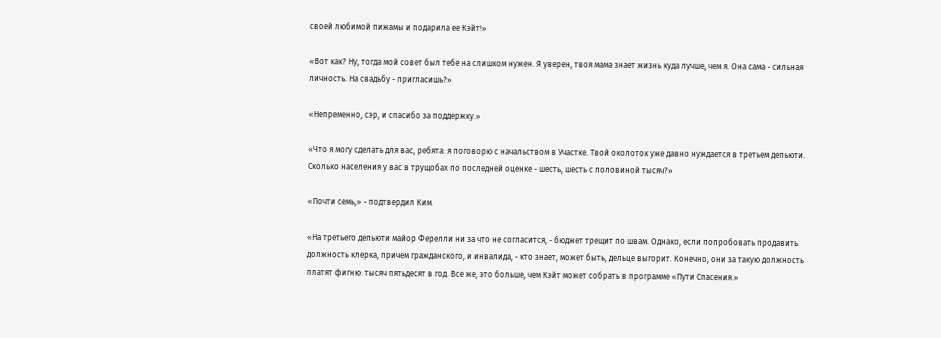своей любимой пижамы и подарила ее Кэйт!»

«Вот как? Ну, тогда мой совет был тебе на слишком нужен. Я уверен, твоя мама знает жизнь куда лучше, чем я. Она сама - сильная личность. На свадьбу - пригласишь?»

«Непременно, сэр, и спасибо за поддержку.»

«Что я могу сделать для вас, ребята: я поговорю с начальством в Участке. Твой околоток уже давно нуждается в третьем депьюти. Сколько населения у вас в трущобах по последней оценке - шесть, шесть с половиной тысяч?»

«Почти семь,» - подтвердил Ким.

«На третьего депьюти майор Ферелли ни за что не согласится, - бюджет трещит по швам. Однако, если попробовать продавить должность клерка, причем гражданского, и инвалида, - кто знает, может быть, дельце выгорит. Конечно, они за такую должность платят фигню: тысяч пятьдесят в год. Все же, это больше, чем Кэйт может собрать в программе «Пути Спасения.»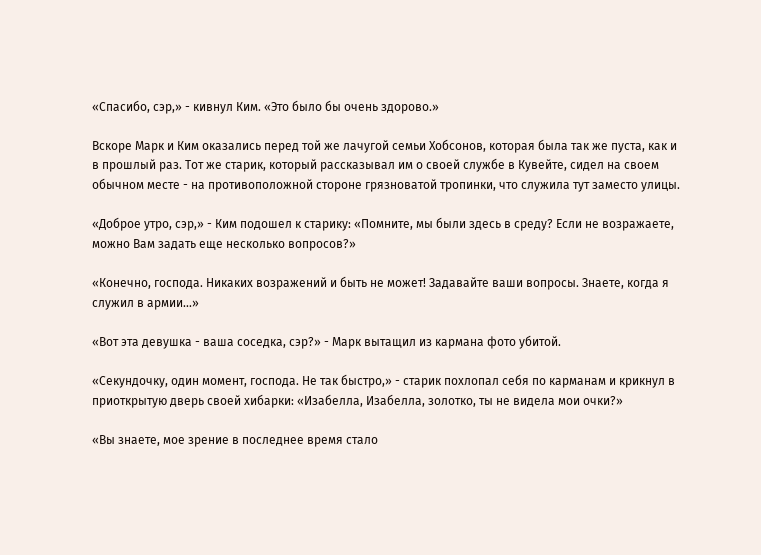«Спасибо, сэр,» - кивнул Ким. «Это было бы очень здорово.»

Вскоре Марк и Ким оказались перед той же лачугой семьи Хобсонов, которая была так же пуста, как и в прошлый раз. Тот же старик, который рассказывал им о своей службе в Кувейте, сидел на своем обычном месте - на противоположной стороне грязноватой тропинки, что служила тут заместо улицы.

«Доброе утро, сэр,» - Ким подошел к старику: «Помните, мы были здесь в среду? Если не возражаете, можно Вам задать еще несколько вопросов?»

«Конечно, господа. Никаких возражений и быть не может! Задавайте ваши вопросы. Знаете, когда я служил в армии...»

«Вот эта девушка - ваша соседка, сэр?» - Марк вытащил из кармана фото убитой.

«Секундочку, один момент, господа. Не так быстро,» - старик похлопал себя по карманам и крикнул в приоткрытую дверь своей хибарки: «Изабелла, Изабелла, золотко, ты не видела мои очки?»

«Вы знаете, мое зрение в последнее время стало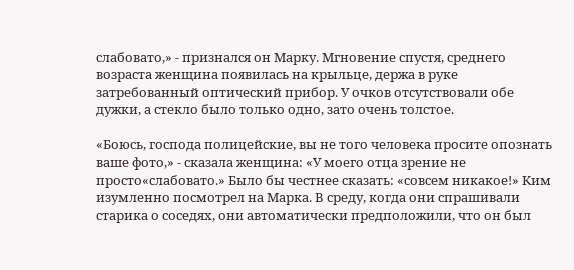слабовато,» - признался он Марку. Мгновение спустя, среднего возраста женщина появилась на крыльце, держа в руке затребованный оптический прибор. У очков отсутствовали обе дужки, а стекло было только одно, зато очень толстое.

«Боюсь, господа полицейские, вы не того человека просите опознать ваше фото,» - сказала женщина: «У моего отца зрение не просто«слабовато.» Было бы честнее сказать: «совсем никакое!» Ким изумленно посмотрел на Марка. В среду, когда они спрашивали старика о соседях, они автоматически предположили, что он был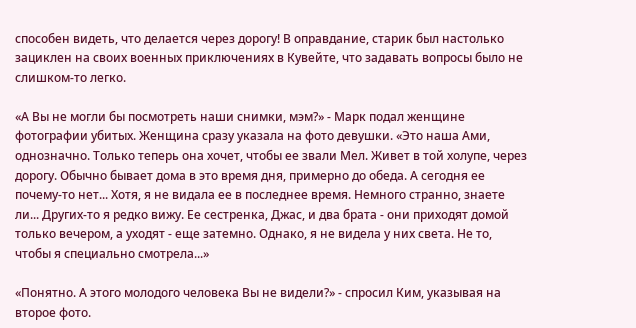способен видеть, что делается через дорогу! В оправдание, старик был настолько зациклен на своих военных приключениях в Кувейте, что задавать вопросы было не слишком-то легко.

«А Вы не могли бы посмотреть наши снимки, мэм?» - Марк подал женщине фотографии убитых. Женщина сразу указала на фото девушки. «Это наша Ами, однозначно. Только теперь она хочет, чтобы ее звали Мел. Живет в той холупе, через дорогу. Обычно бывает дома в это время дня, примерно до обеда. А сегодня ее почему-то нет... Хотя, я не видала ее в последнее время. Немного странно, знаете ли... Других-то я редко вижу. Ее сестренка, Джас, и два брата - они приходят домой только вечером, а уходят - еще затемно. Однако, я не видела у них света. Не то, чтобы я специально смотрела...»

«Понятно. А этого молодого человека Вы не видели?» - спросил Ким, указывая на второе фото.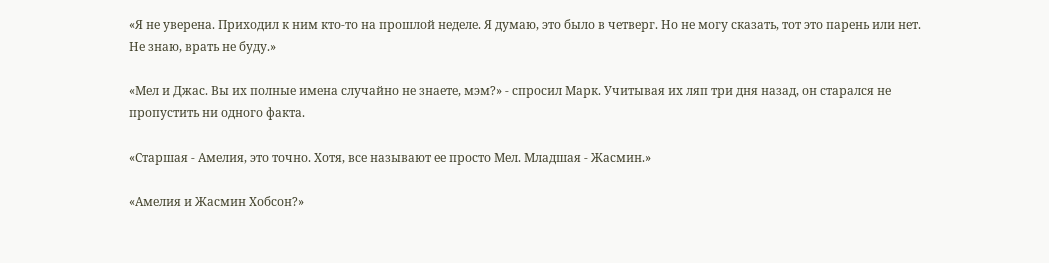«Я не уверена. Приходил к ним кто-то на прошлой неделе. Я думаю, это было в четверг. Но не могу сказать, тот это парень или нет. Не знаю, врать не буду.»

«Мел и Джас. Вы их полные имена случайно не знаете, мэм?» - спросил Марк. Учитывая их ляп три дня назад, он старался не пропустить ни одного факта.

«Старшая - Амелия, это точно. Хотя, все называют ее просто Мел. Младшая - Жасмин.»

«Амелия и Жасмин Хобсон?»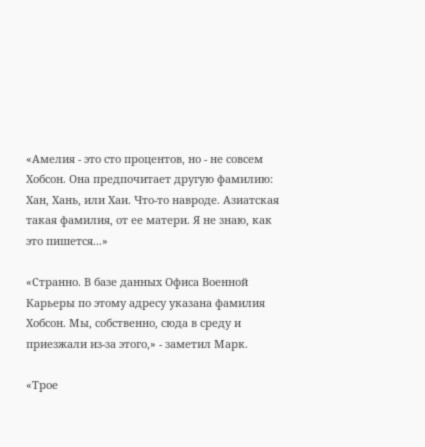«Амелия - это сто процентов, но - не совсем Хобсон. Она предпочитает другую фамилию: Хан, Хань, или Хаи. Что-то навроде. Азиатская такая фамилия, от ее матери. Я не знаю, как это пишется...»

«Странно. В базе данных Офиса Военной Карьеры по этому адресу указана фамилия Хобсон. Мы, собственно, сюда в среду и приезжали из-за этого,» - заметил Марк.

«Трое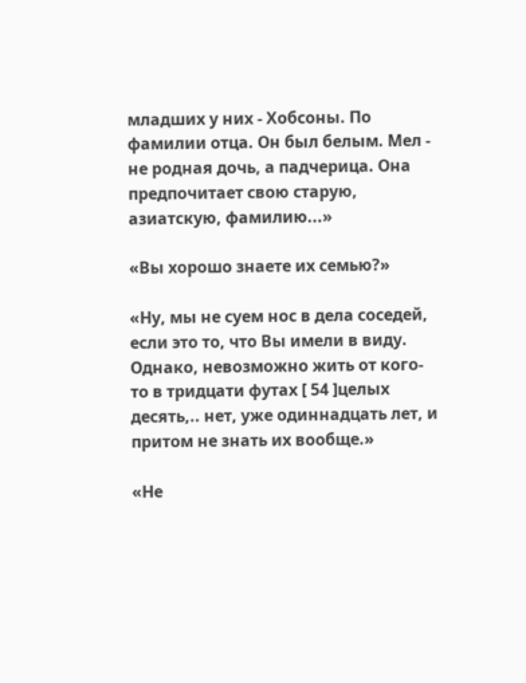младших у них - Хобсоны. По фамилии отца. Он был белым. Мел - не родная дочь, а падчерица. Она предпочитает свою старую, азиатскую, фамилию...»

«Вы хорошо знаете их семью?»

«Ну, мы не суем нос в дела соседей, если это то, что Вы имели в виду. Однако, невозможно жить от кого-то в тридцати футах [ 54 ]целых десять,.. нет, уже одиннадцать лет, и притом не знать их вообще.»

«Не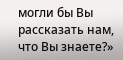могли бы Вы рассказать нам, что Вы знаете?»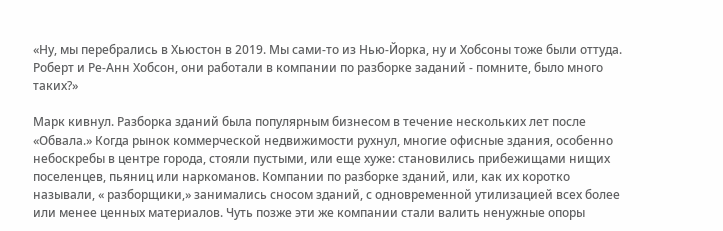«Ну, мы перебрались в Хьюстон в 2019. Мы сами-то из Нью-Йорка, ну и Хобсоны тоже были оттуда. Роберт и Ре-Анн Хобсон, они работали в компании по разборке заданий - помните, было много таких?»

Марк кивнул. Разборка зданий была популярным бизнесом в течение нескольких лет после «Обвала.» Когда рынок коммерческой недвижимости рухнул, многие офисные здания, особенно небоскребы в центре города, стояли пустыми, или еще хуже: становились прибежищами нищих поселенцев, пьяниц или наркоманов. Компании по разборке зданий, или, как их коротко называли, « разборщики,» занимались сносом зданий, с одновременной утилизацией всех более или менее ценных материалов. Чуть позже эти же компании стали валить ненужные опоры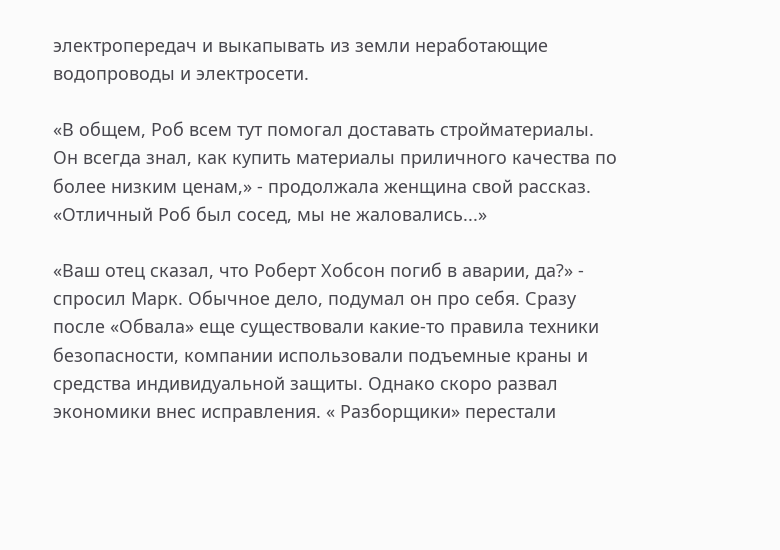электропередач и выкапывать из земли неработающие водопроводы и электросети.

«В общем, Роб всем тут помогал доставать стройматериалы. Он всегда знал, как купить материалы приличного качества по более низким ценам,» - продолжала женщина свой рассказ. «Отличный Роб был сосед, мы не жаловались...»

«Ваш отец сказал, что Роберт Хобсон погиб в аварии, да?» - спросил Марк. Обычное дело, подумал он про себя. Сразу после «Обвала» еще существовали какие-то правила техники безопасности, компании использовали подъемные краны и средства индивидуальной защиты. Однако скоро развал экономики внес исправления. « Разборщики» перестали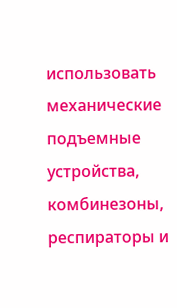использовать механические подъемные устройства, комбинезоны, респираторы и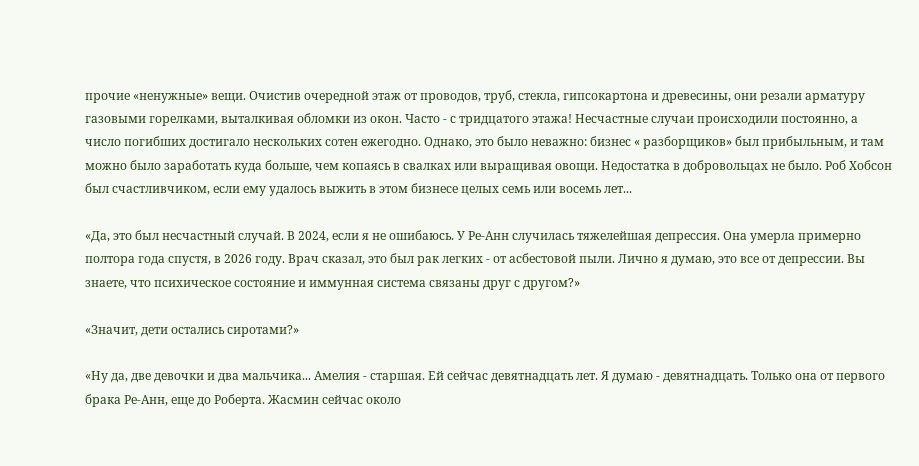прочие «ненужные» вещи. Очистив очередной этаж от проводов, труб, стекла, гипсокартона и древесины, они резали арматуру газовыми горелками, выталкивая обломки из окон. Часто - с тридцатого этажа! Несчастные случаи происходили постоянно, а число погибших достигало нескольких сотен ежегодно. Однако, это было неважно: бизнес « разборщиков» был прибыльным, и там можно было заработать куда больше, чем копаясь в свалках или выращивая овощи. Недостатка в добровольцах не было. Роб Хобсон был счастливчиком, если ему удалось выжить в этом бизнесе целых семь или восемь лет...

«Да, это был несчастный случай. В 2024, если я не ошибаюсь. У Ре-Анн случилась тяжелейшая депрессия. Она умерла примерно полтора года спустя, в 2026 году. Врач сказал, это был рак легких - от асбестовой пыли. Лично я думаю, это все от депрессии. Вы знаете, что психическое состояние и иммунная система связаны друг с другом?»

«Значит, дети остались сиротами?»

«Ну да, две девочки и два мальчика... Амелия - старшая. Ей сейчас девятнадцать лет. Я думаю - девятнадцать. Только она от первого брака Ре-Анн, еще до Роберта. Жасмин сейчас около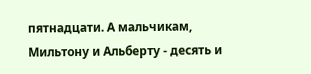пятнадцати. А мальчикам, Мильтону и Альберту - десять и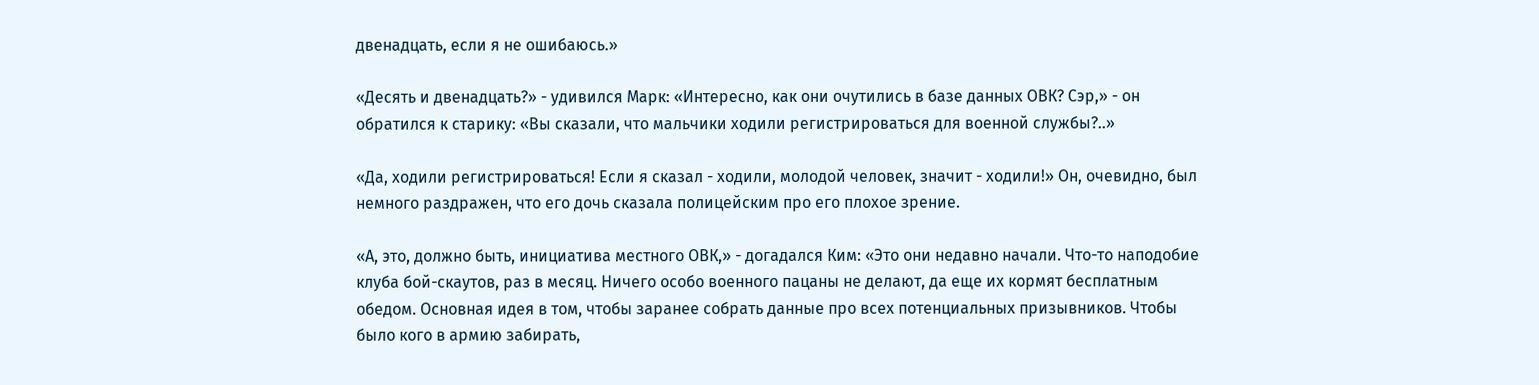двенадцать, если я не ошибаюсь.»

«Десять и двенадцать?» - удивился Марк: «Интересно, как они очутились в базе данных ОВК? Сэр,» - он обратился к старику: «Вы сказали, что мальчики ходили регистрироваться для военной службы?..»

«Да, ходили регистрироваться! Если я сказал - ходили, молодой человек, значит - ходили!» Он, очевидно, был немного раздражен, что его дочь сказала полицейским про его плохое зрение.

«А, это, должно быть, инициатива местного ОВК,» - догадался Ким: «Это они недавно начали. Что-то наподобие клуба бой-скаутов, раз в месяц. Ничего особо военного пацаны не делают, да еще их кормят бесплатным обедом. Основная идея в том, чтобы заранее собрать данные про всех потенциальных призывников. Чтобы было кого в армию забирать,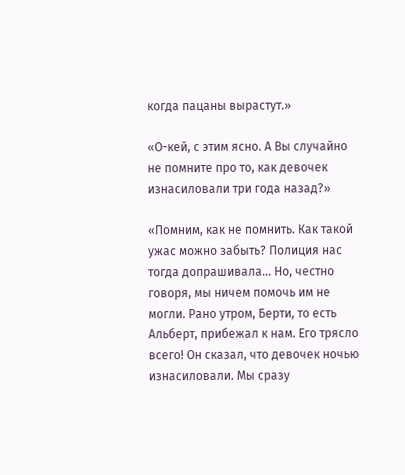когда пацаны вырастут.»

«О-кей, с этим ясно. А Вы случайно не помните про то, как девочек изнасиловали три года назад?»

«Помним, как не помнить. Как такой ужас можно забыть? Полиция нас тогда допрашивала... Но, честно говоря, мы ничем помочь им не могли. Рано утром, Берти, то есть Альберт, прибежал к нам. Его трясло всего! Он сказал, что девочек ночью изнасиловали. Мы сразу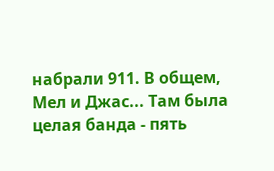набрали 911. В общем, Мел и Джас... Там была целая банда - пять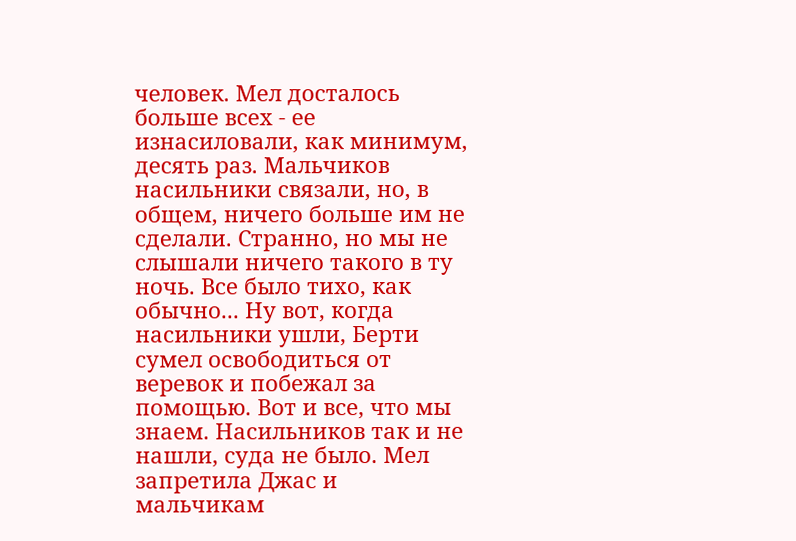человек. Мел досталось больше всех - ее изнасиловали, как минимум, десять раз. Мальчиков насильники связали, но, в общем, ничего больше им не сделали. Странно, но мы не слышали ничего такого в ту ночь. Все было тихо, как обычно... Ну вот, когда насильники ушли, Берти сумел освободиться от веревок и побежал за помощью. Вот и все, что мы знаем. Насильников так и не нашли, суда не было. Мел запретила Джас и мальчикам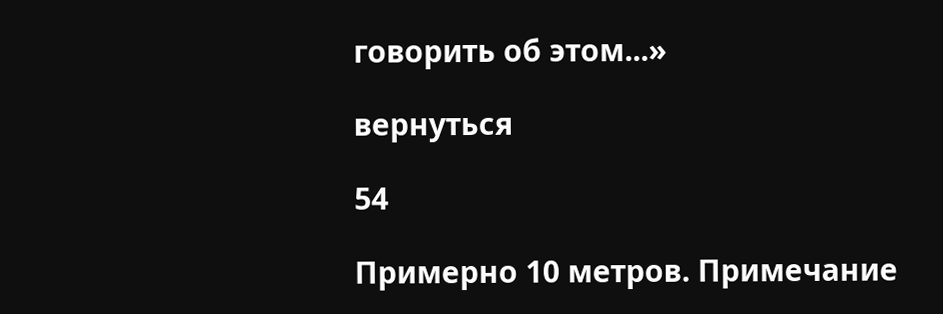говорить об этом...»

вернуться

54

Примерно 10 метров. Примечание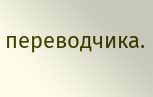переводчика.